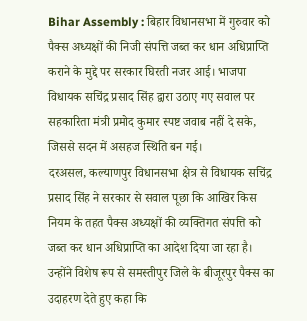Bihar Assembly : बिहार विधानसभा में गुरुवार को पैक्स अध्यक्षों की निजी संपत्ति जब्त कर धान अधिप्राप्ति कराने के मुद्दे पर सरकार घिरती नजर आई। भाजपा विधायक सचिंद्र प्रसाद सिंह द्वारा उठाए गए सवाल पर सहकारिता मंत्री प्रमोद कुमार स्पष्ट जवाब नहीं दे सके, जिससे सदन में असहज स्थिति बन गई।
दरअसल, कल्याणपुर विधानसभा क्षेत्र से विधायक सचिंद्र प्रसाद सिंह ने सरकार से सवाल पूछा कि आखिर किस नियम के तहत पैक्स अध्यक्षों की व्यक्तिगत संपत्ति को जब्त कर धान अधिप्राप्ति का आदेश दिया जा रहा है। उन्होंने विशेष रूप से समस्तीपुर जिले के बीजूरपुर पैक्स का उदाहरण देते हुए कहा कि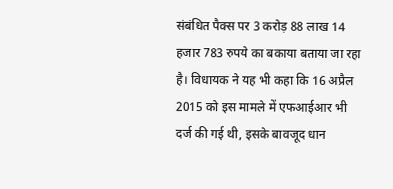संबंधित पैक्स पर 3 करोड़ 88 लाख 14 हजार 783 रुपये का बकाया बताया जा रहा है। विधायक ने यह भी कहा कि 16 अप्रैल 2015 को इस मामले में एफआईआर भी दर्ज की गई थी, इसके बावजूद धान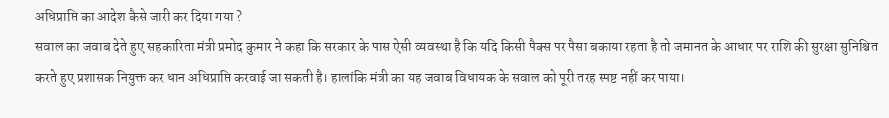अधिप्राप्ति का आदेश कैसे जारी कर दिया गया ?
सवाल का जवाब देते हुए सहकारिता मंत्री प्रमोद कुमार ने कहा कि सरकार के पास ऐसी व्यवस्था है कि यदि किसी पैक्स पर पैसा बकाया रहता है तो जमानत के आधार पर राशि की सुरक्षा सुनिश्चित करते हुए प्रशासक नियुक्त कर धान अधिप्राप्ति करवाई जा सकती है। हालांकि मंत्री का यह जवाब विधायक के सवाल को पूरी तरह स्पष्ट नहीं कर पाया।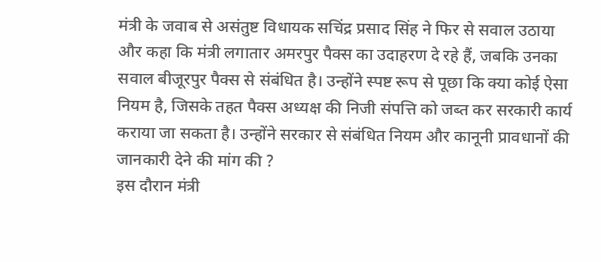मंत्री के जवाब से असंतुष्ट विधायक सचिंद्र प्रसाद सिंह ने फिर से सवाल उठाया और कहा कि मंत्री लगातार अमरपुर पैक्स का उदाहरण दे रहे हैं, जबकि उनका सवाल बीजूरपुर पैक्स से संबंधित है। उन्होंने स्पष्ट रूप से पूछा कि क्या कोई ऐसा नियम है, जिसके तहत पैक्स अध्यक्ष की निजी संपत्ति को जब्त कर सरकारी कार्य कराया जा सकता है। उन्होंने सरकार से संबंधित नियम और कानूनी प्रावधानों की जानकारी देने की मांग की ?
इस दौरान मंत्री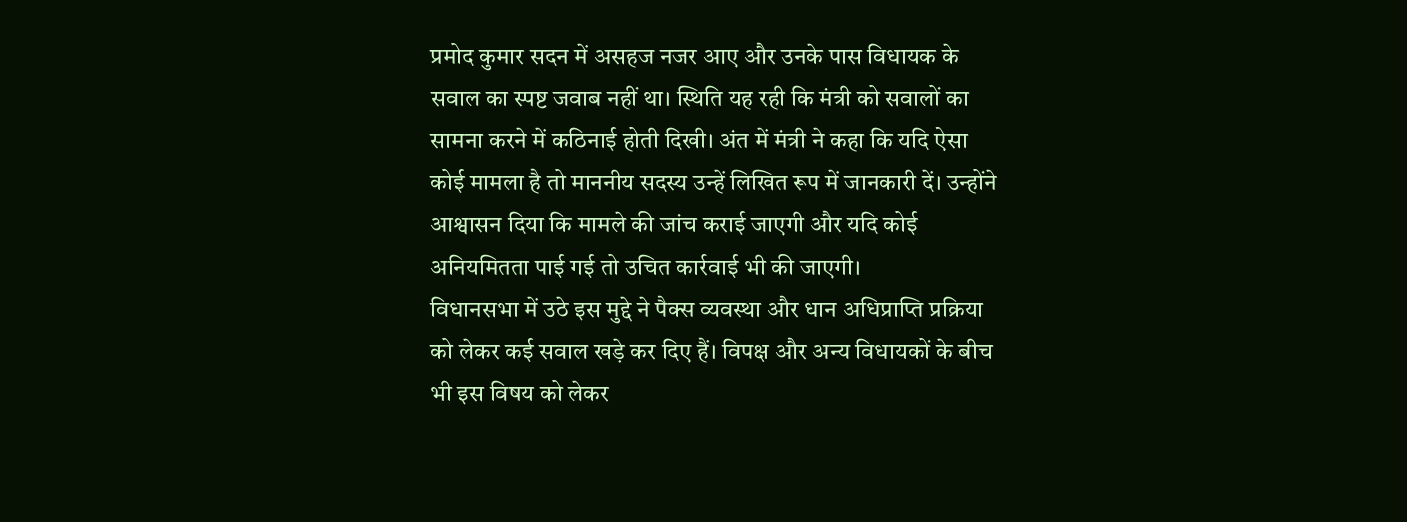प्रमोद कुमार सदन में असहज नजर आए और उनके पास विधायक के सवाल का स्पष्ट जवाब नहीं था। स्थिति यह रही कि मंत्री को सवालों का सामना करने में कठिनाई होती दिखी। अंत में मंत्री ने कहा कि यदि ऐसा कोई मामला है तो माननीय सदस्य उन्हें लिखित रूप में जानकारी दें। उन्होंने आश्वासन दिया कि मामले की जांच कराई जाएगी और यदि कोई अनियमितता पाई गई तो उचित कार्रवाई भी की जाएगी।
विधानसभा में उठे इस मुद्दे ने पैक्स व्यवस्था और धान अधिप्राप्ति प्रक्रिया को लेकर कई सवाल खड़े कर दिए हैं। विपक्ष और अन्य विधायकों के बीच भी इस विषय को लेकर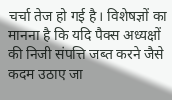चर्चा तेज हो गई है। विशेषज्ञों का मानना है कि यदि पैक्स अध्यक्षों की निजी संपत्ति जब्त करने जैसे कदम उठाए जा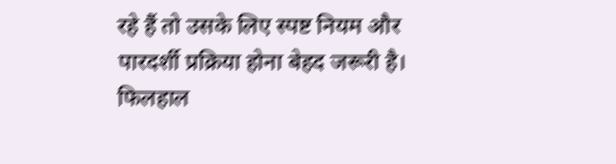रहे हैं तो उसके लिए स्पष्ट नियम और पारदर्शी प्रक्रिया होना बेहद जरूरी है। फिलहाल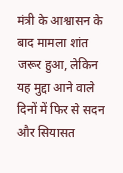मंत्री के आश्वासन के बाद मामला शांत जरूर हुआ, लेकिन यह मुद्दा आने वाले दिनों में फिर से सदन और सियासत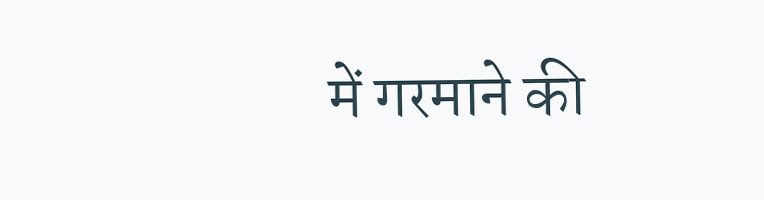में गरमाने की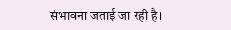संभावना जताई जा रही है।